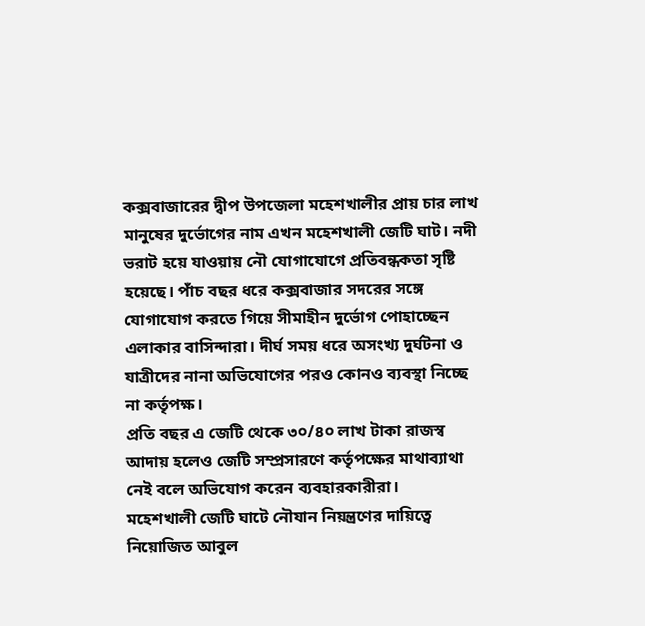কক্সবাজারের দ্বীপ উপজেলা মহেশখালীর প্রায় চার লাখ মানুষের দুর্ভোগের নাম এখন মহেশখালী জেটি ঘাট। নদী ভরাট হয়ে যাওয়ায় নৌ যোগাযোগে প্রতিবন্ধকতা সৃষ্টি হয়েছে। পাঁচ বছর ধরে কক্সবাজার সদরের সঙ্গে যোগাযোগ করতে গিয়ে সীমাহীন দুর্ভোগ পোহাচ্ছেন এলাকার বাসিন্দারা। দীর্ঘ সময় ধরে অসংখ্য দুর্ঘটনা ও যাত্রীদের নানা অভিযোগের পরও কোনও ব্যবস্থা নিচ্ছে না কর্তৃপক্ষ।
প্রতি বছর এ জেটি থেকে ৩০/৪০ লাখ টাকা রাজস্ব আদায় হলেও জেটি সম্প্রসারণে কর্তৃপক্ষের মাথাব্যাথা নেই বলে অভিযোগ করেন ব্যবহারকারীরা।
মহেশখালী জেটি ঘাটে নৌযান নিয়ন্ত্রণের দায়িত্বে নিয়োজিত আবুল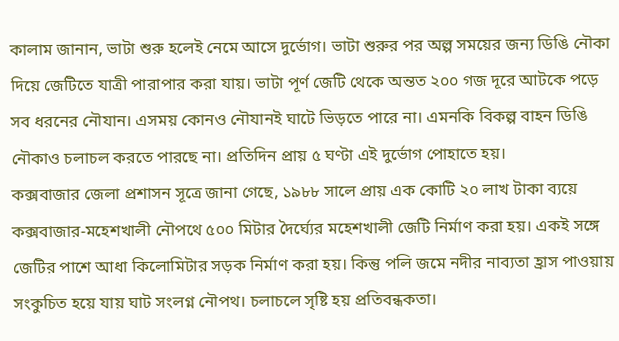কালাম জানান, ভাটা শুরু হলেই নেমে আসে দুর্ভোগ। ভাটা শুরুর পর অল্প সময়ের জন্য ডিঙি নৌকা দিয়ে জেটিতে যাত্রী পারাপার করা যায়। ভাটা পূর্ণ জেটি থেকে অন্তত ২০০ গজ দূরে আটকে পড়ে সব ধরনের নৌযান। এসময় কোনও নৌযানই ঘাটে ভিড়তে পারে না। এমনকি বিকল্প বাহন ডিঙি নৌকাও চলাচল করতে পারছে না। প্রতিদিন প্রায় ৫ ঘণ্টা এই দুর্ভোগ পোহাতে হয়।
কক্সবাজার জেলা প্রশাসন সূত্রে জানা গেছে, ১৯৮৮ সালে প্রায় এক কোটি ২০ লাখ টাকা ব্যয়ে কক্সবাজার-মহেশখালী নৌপথে ৫০০ মিটার দৈর্ঘ্যের মহেশখালী জেটি নির্মাণ করা হয়। একই সঙ্গে জেটির পাশে আধা কিলোমিটার সড়ক নির্মাণ করা হয়। কিন্তু পলি জমে নদীর নাব্যতা হ্রাস পাওয়ায় সংকুচিত হয়ে যায় ঘাট সংলগ্ন নৌপথ। চলাচলে সৃষ্টি হয় প্রতিবন্ধকতা।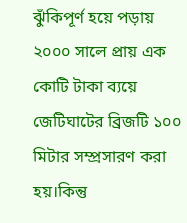ঝুঁকিপূর্ণ হয়ে পড়ায় ২০০০ সালে প্রায় এক কোটি টাকা ব্যয়ে জেটিঘাটের ব্রিজটি ১০০ মিটার সম্প্রসারণ করা হয়।কিন্তু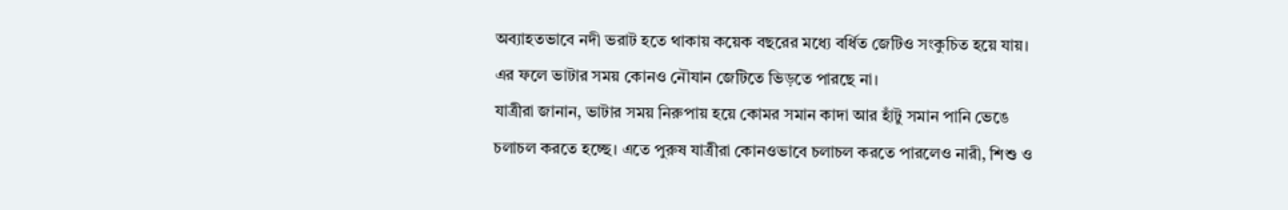অব্যাহতভাবে নদী ভরাট হতে থাকায় কয়েক বছরের মধ্যে বর্ধিত জেটিও সংকুচিত হয়ে যায়। এর ফলে ভাটার সময় কোনও নৌযান জেটিতে ভিড়তে পারছে না।
যাত্রীরা জানান, ভাটার সময় নিরুপায় হয়ে কোমর সমান কাদা আর হাঁটু সমান পানি ভেঙে চলাচল করতে হচ্ছে। এতে পুরুষ যাত্রীরা কোনওভাবে চলাচল করতে পারলেও নারী, শিশু ও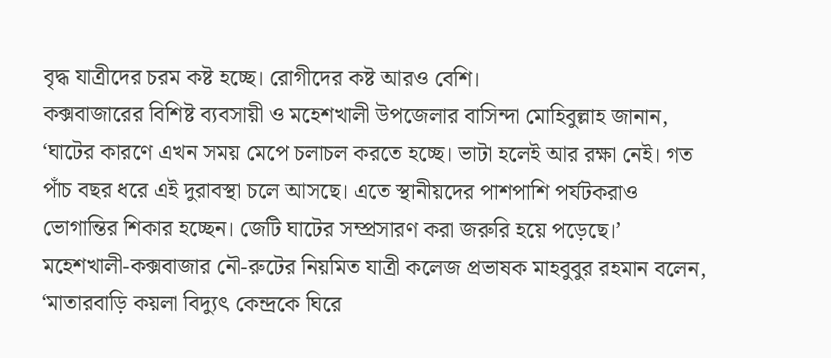বৃদ্ধ যাত্রীদের চরম কষ্ট হচ্ছে। রোগীদের কষ্ট আরও বেশি।
কক্সবাজারের বিশিষ্ট ব্যবসায়ী ও মহেশখালী উপজেলার বাসিন্দা মোহিবুল্লাহ জানান, ‘ঘাটের কারণে এখন সময় মেপে চলাচল করতে হচ্ছে। ভাটা হলেই আর রক্ষা নেই। গত পাঁচ বছর ধরে এই দুরাবস্থা চলে আসছে। এতে স্থানীয়দের পাশপাশি পর্যটকরাও ভোগান্তির শিকার হচ্ছেন। জেটি ঘাটের সম্প্রসারণ করা জরুরি হয়ে পড়েছে।’
মহেশখালী-কক্সবাজার নৌ-রুটের নিয়মিত যাত্রী কলেজ প্রভাষক মাহবুবুর রহমান বলেন, ‘মাতারবাড়ি কয়লা বিদ্যুৎ কেন্দ্রকে ঘিরে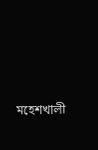মহেশখালী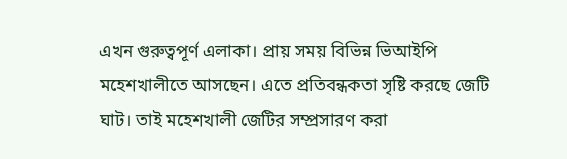এখন গুরুত্বপূর্ণ এলাকা। প্রায় সময় বিভিন্ন ভিআইপি মহেশখালীতে আসছেন। এতে প্রতিবন্ধকতা সৃষ্টি করছে জেটি ঘাট। তাই মহেশখালী জেটির সম্প্রসারণ করা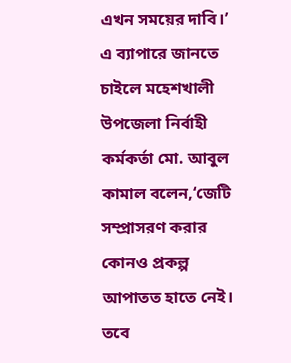এখন সময়ের দাবি।’
এ ব্যাপারে জানতে চাইলে মহেশখালী উপজেলা নির্বাহী কর্মকর্তা মো. আবুল কামাল বলেন,‘জেটি সম্প্রাসরণ করার কোনও প্রকল্প আপাতত হাতে নেই। তবে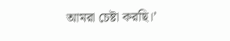আমরা চেষ্টা করছি।’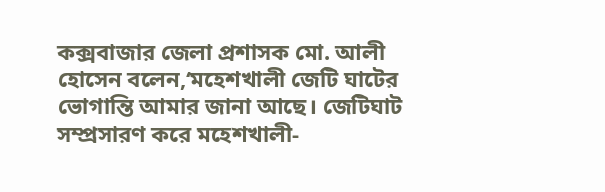কক্সবাজার জেলা প্রশাসক মো. আলী হোসেন বলেন,‘মহেশখালী জেটি ঘাটের ভোগান্তি আমার জানা আছে। জেটিঘাট সম্প্রসারণ করে মহেশখালী-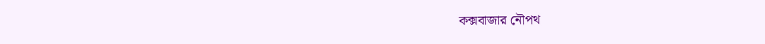কক্সবাজার নৌপথ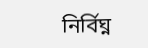নির্বিঘ্ন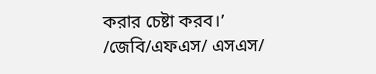করার চেষ্টা করব।’
/জেবি/এফএস/ এসএস/